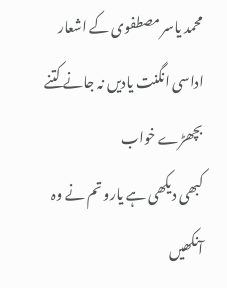محمد یاسر مصطفوی کے اشعار
اداسی انگنت یادیں نہ جانے کتنے بچھڑے خواب
کبھی دیکھی ہے یارو تم نے وہ آنکھیں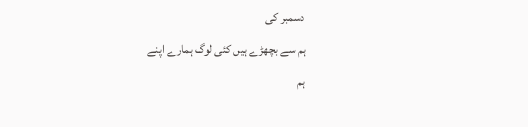دسمبر کی
ہم سے بچھڑے ہیں کئی لوگ ہمارے اپنے
ہم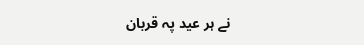نے ہر عید پہ قربان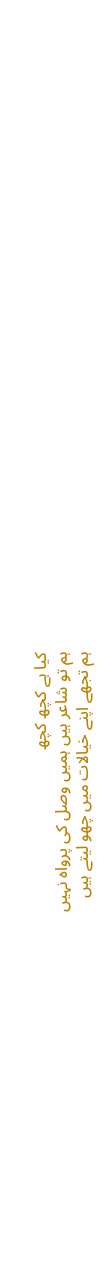کیا ہے کچھ کچھ
ہم تو شاعر ہیں ہمیں وصل کی پرواہ نہیں
ہم تجھے اپنے خیالات میں چھو لیتے ہیں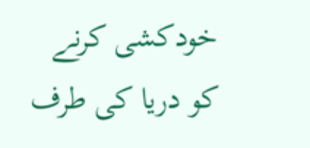خودکشی کرنے کو دریا کی طرف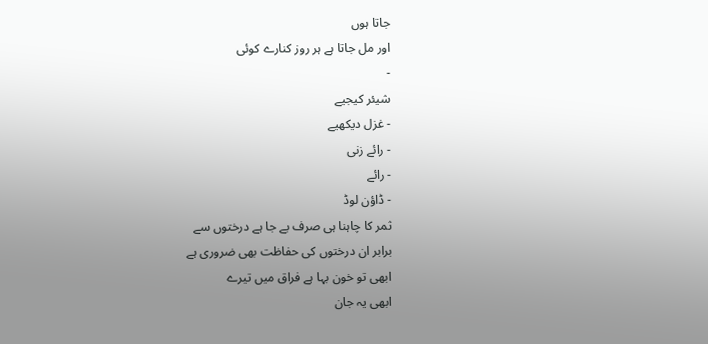جاتا ہوں
اور مل جاتا ہے ہر روز کنارے کوئی
-
شیئر کیجیے
- غزل دیکھیے
- رائے زنی
- رائے
- ڈاؤن لوڈ
ثمر کا چاہنا ہی صرف بے جا ہے درختوں سے
برابر ان درختوں کی حفاظت بھی ضروری ہے
ابھی تو خون بہا ہے فراق میں تیرے
ابھی یہ جان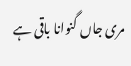مری جاں گنوانا باقی ہے